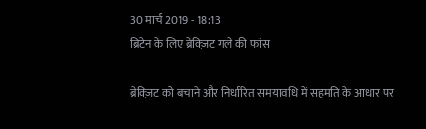30 मार्च 2019 - 18:13
ब्रिटेन के लिए ब्रेक्ज़िट गले की फांस

ब्रेक्ज़िट को बचाने और निर्धारित समयावधि में सहमति के आधार पर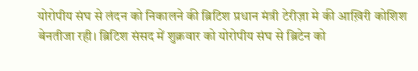योरोपीय संघ से लंदन को निकालने की ब्रिटिश प्रधान मंत्री टेरीज़ा मे की आख़िरी कोशिश बेनतीजा रही। ब्रिटिश संसद में शुक्रवार को योरोपीय संघ से ब्रिटेन को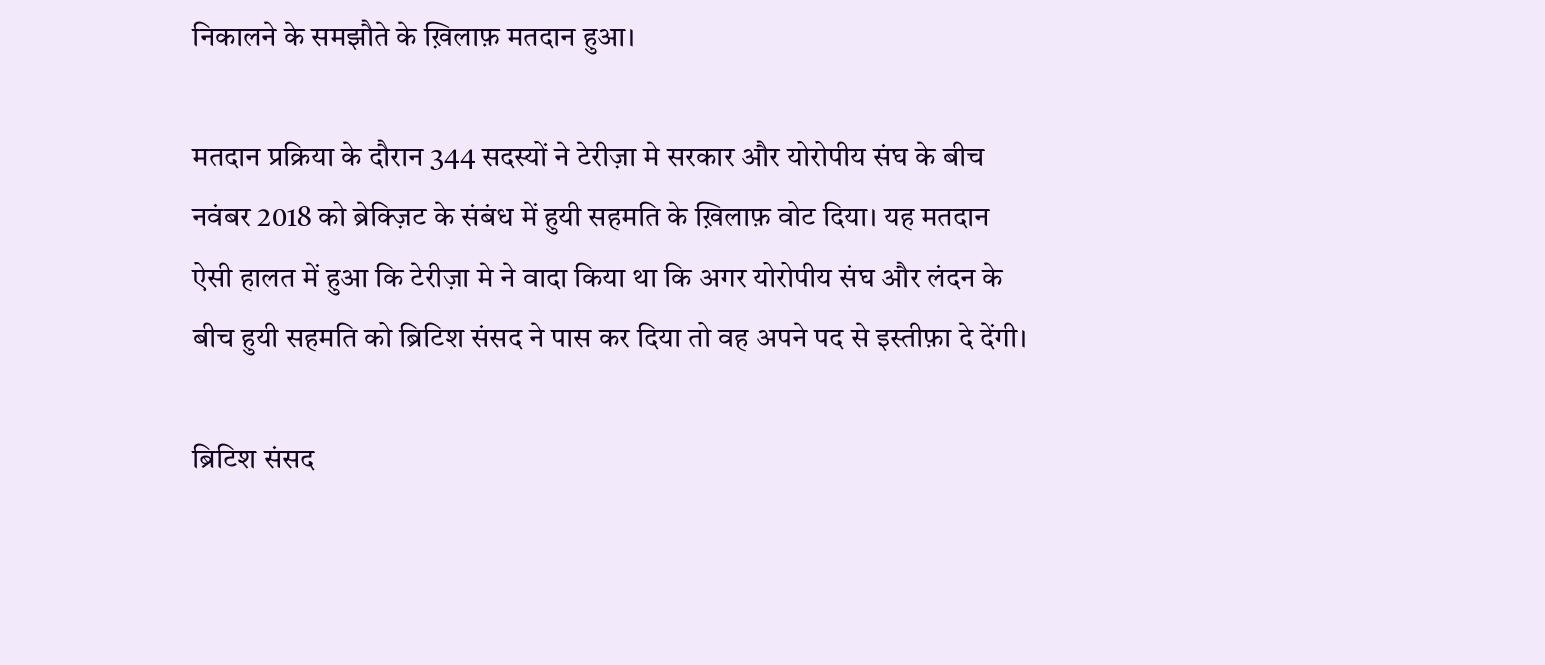निकालने के समझौते के ख़िलाफ़ मतदान हुआ।

मतदान प्रक्रिया के दौरान 344 सदस्यों ने टेरीज़ा मे सरकार और योरोपीय संघ के बीच नवंबर 2018 को ब्रेक्ज़िट के संबंध में हुयी सहमति के ख़िलाफ़ वोट दिया। यह मतदान ऐसी हालत में हुआ कि टेरीज़ा मे ने वादा किया था कि अगर योरोपीय संघ और लंदन के बीच हुयी सहमति को ब्रिटिश संसद ने पास कर दिया तो वह अपने पद से इस्तीफ़ा दे देंगी।

ब्रिटिश संसद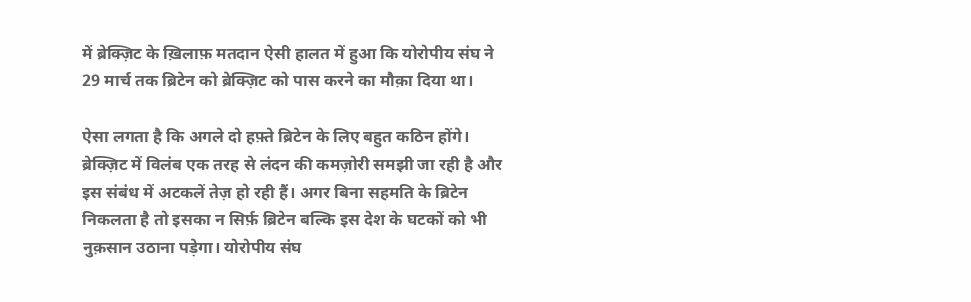में ब्रेक्ज़िट के ख़िलाफ़ मतदान ऐसी हालत में हुआ कि योरोपीय संघ ने 29 मार्च तक ब्रिटेन को ब्रेक्ज़िट को पास करने का मौक़ा दिया था।

ऐसा लगता है कि अगले दो हफ़्ते ब्रिटेन के लिए बहुत कठिन होंगे। ब्रेक्ज़िट में विलंब एक तरह से लंदन की कमज़ोरी समझी जा रही है और इस संबंध में अटकलें तेज़ हो रही हैं। अगर बिना सहमति के ब्रिटेन निकलता है तो इसका न सिर्फ़ ब्रिटेन बल्कि इस देश के घटकों को भी नुक़सान उठाना पड़ेगा। योरोपीय संघ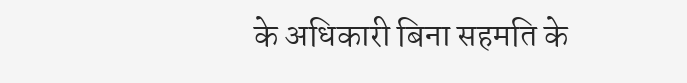के अधिकारी बिना सहमति के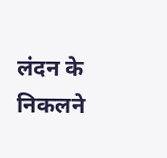लंदन के निकलने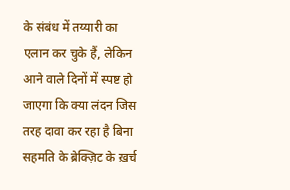के संबंध में तय्यारी का एलान कर चुके हैं, लेकिन आने वाले दिनों में स्पष्ट हो जाएगा कि क्या लंदन जिस तरह दावा कर रहा है बिना सहमति के ब्रेक्ज़िट के ख़र्च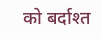को बर्दाश्त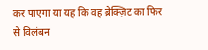कर पाएगा या यह कि वह ब्रेक्ज़िट का फिर से विलंबन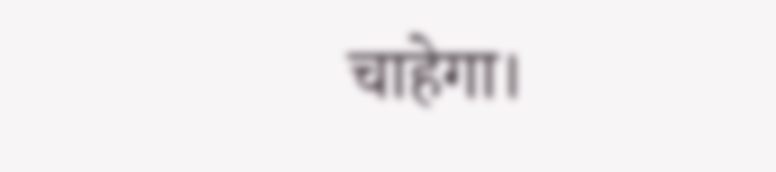चाहेगा।